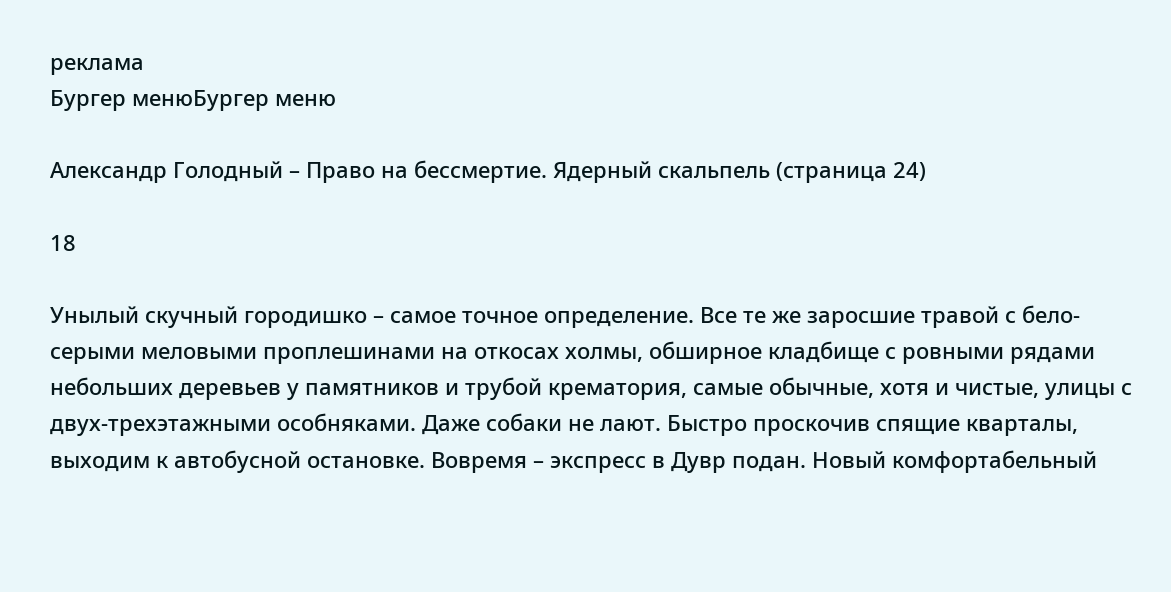реклама
Бургер менюБургер меню

Александр Голодный – Право на бессмертие. Ядерный скальпель (страница 24)

18

Унылый скучный городишко – самое точное определение. Все те же заросшие травой с бело-серыми меловыми проплешинами на откосах холмы, обширное кладбище с ровными рядами небольших деревьев у памятников и трубой крематория, самые обычные, хотя и чистые, улицы с двух-трехэтажными особняками. Даже собаки не лают. Быстро проскочив спящие кварталы, выходим к автобусной остановке. Вовремя – экспресс в Дувр подан. Новый комфортабельный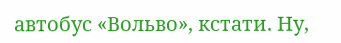автобус «Вольво», кстати. Ну,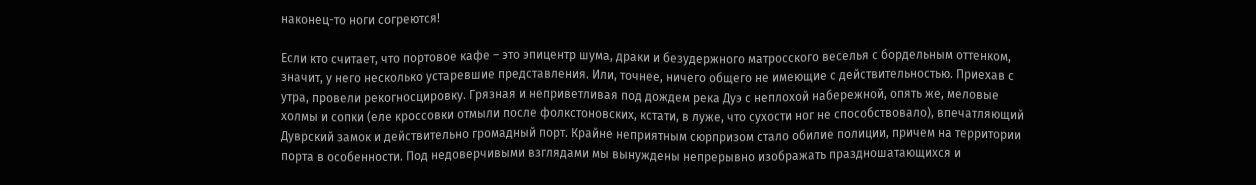наконец-то ноги согреются!

Если кто считает, что портовое кафе – это эпицентр шума, драки и безудержного матросского веселья с бордельным оттенком, значит, у него несколько устаревшие представления. Или, точнее, ничего общего не имеющие с действительностью. Приехав с утра, провели рекогносцировку. Грязная и неприветливая под дождем река Дуэ с неплохой набережной, опять же, меловые холмы и сопки (еле кроссовки отмыли после фолкстоновских, кстати, в луже, что сухости ног не способствовало), впечатляющий Дуврский замок и действительно громадный порт. Крайне неприятным сюрпризом стало обилие полиции, причем на территории порта в особенности. Под недоверчивыми взглядами мы вынуждены непрерывно изображать праздношатающихся и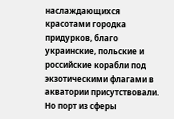наслаждающихся красотами городка придурков, благо украинские, польские и российские корабли под экзотическими флагами в акватории присутствовали. Но порт из сферы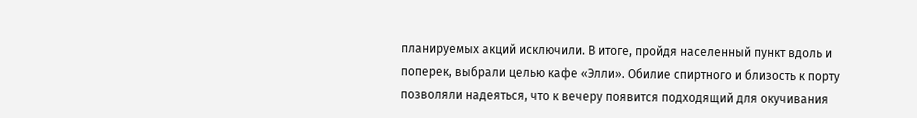планируемых акций исключили. В итоге, пройдя населенный пункт вдоль и поперек, выбрали целью кафе «Элли». Обилие спиртного и близость к порту позволяли надеяться, что к вечеру появится подходящий для окучивания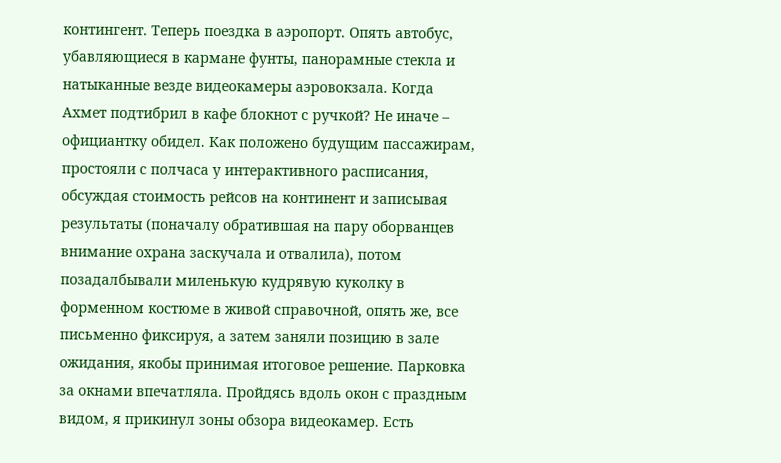контингент. Теперь поездка в аэропорт. Опять автобус, убавляющиеся в кармане фунты, панорамные стекла и натыканные везде видеокамеры аэровокзала. Когда Ахмет подтибрил в кафе блокнот с ручкой? Не иначе – официантку обидел. Как положено будущим пассажирам, простояли с полчаса у интерактивного расписания, обсуждая стоимость рейсов на континент и записывая результаты (поначалу обратившая на пару оборванцев внимание охрана заскучала и отвалила), потом позадалбывали миленькую кудрявую куколку в форменном костюме в живой справочной, опять же, все письменно фиксируя, а затем заняли позицию в зале ожидания, якобы принимая итоговое решение. Парковка за окнами впечатляла. Пройдясь вдоль окон с праздным видом, я прикинул зоны обзора видеокамер. Есть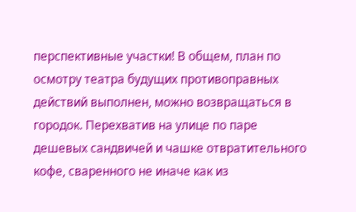перспективные участки! В общем, план по осмотру театра будущих противоправных действий выполнен, можно возвращаться в городок. Перехватив на улице по паре дешевых сандвичей и чашке отвратительного кофе, сваренного не иначе как из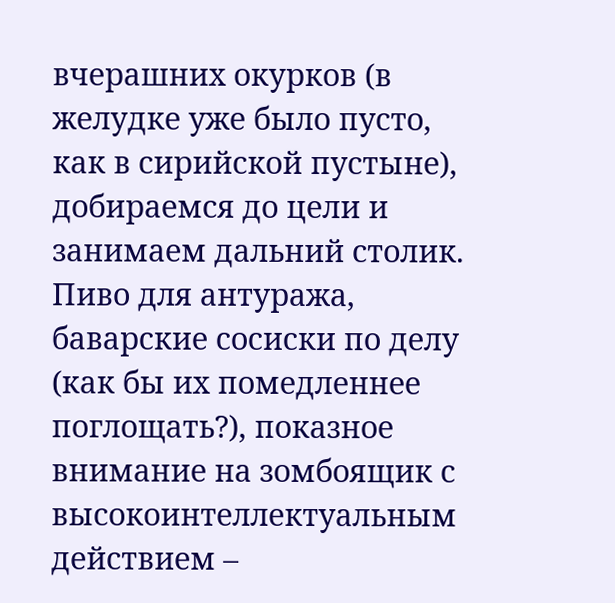вчерашних окурков (в желудке уже было пусто, как в сирийской пустыне), добираемся до цели и занимаем дальний столик. Пиво для антуража, баварские сосиски по делу (как бы их помедленнее поглощать?), показное внимание на зомбоящик с высокоинтеллектуальным действием –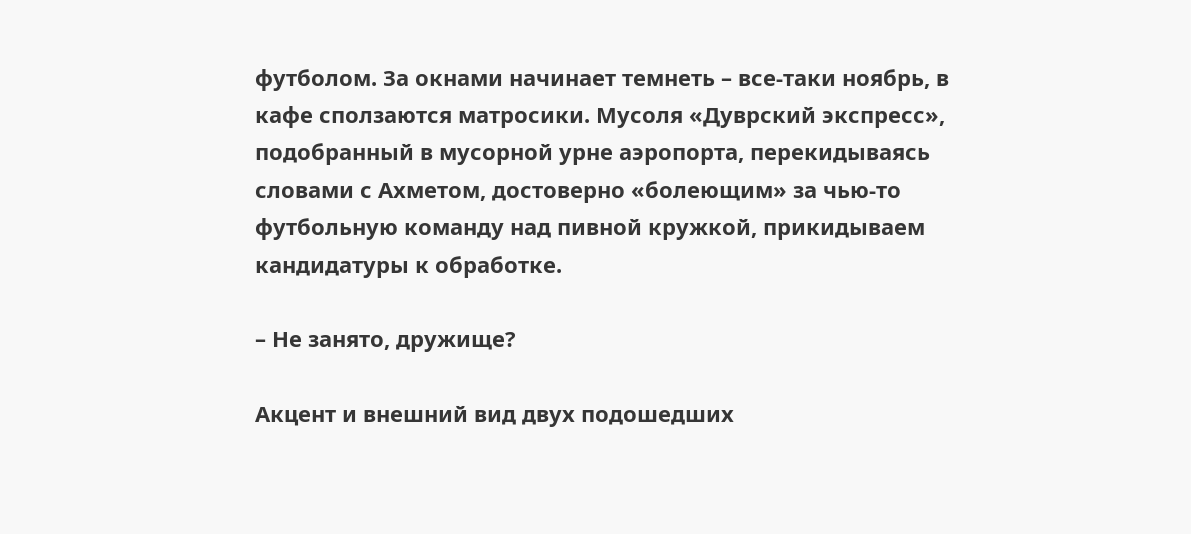футболом. За окнами начинает темнеть – все-таки ноябрь, в кафе сползаются матросики. Мусоля «Дуврский экспресс», подобранный в мусорной урне аэропорта, перекидываясь словами с Ахметом, достоверно «болеющим» за чью-то футбольную команду над пивной кружкой, прикидываем кандидатуры к обработке.

– Не занято, дружище?

Акцент и внешний вид двух подошедших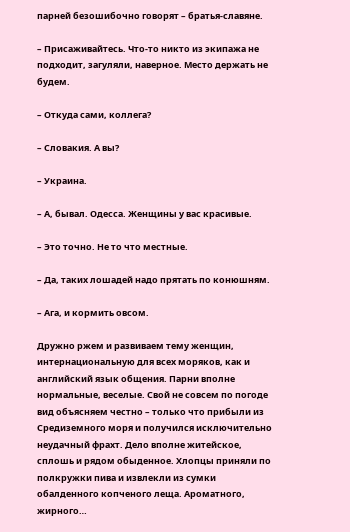парней безошибочно говорят – братья-славяне.

– Присаживайтесь. Что-то никто из экипажа не подходит, загуляли, наверное. Место держать не будем.

– Откуда сами, коллега?

– Словакия. А вы?

– Украина.

– А, бывал. Одесса. Женщины у вас красивые.

– Это точно. Не то что местные.

– Да, таких лошадей надо прятать по конюшням.

– Ага, и кормить овсом.

Дружно ржем и развиваем тему женщин, интернациональную для всех моряков, как и английский язык общения. Парни вполне нормальные, веселые. Свой не совсем по погоде вид объясняем честно – только что прибыли из Средиземного моря и получился исключительно неудачный фрахт. Дело вполне житейское, сплошь и рядом обыденное. Хлопцы приняли по полкружки пива и извлекли из сумки обалденного копченого леща. Ароматного, жирного…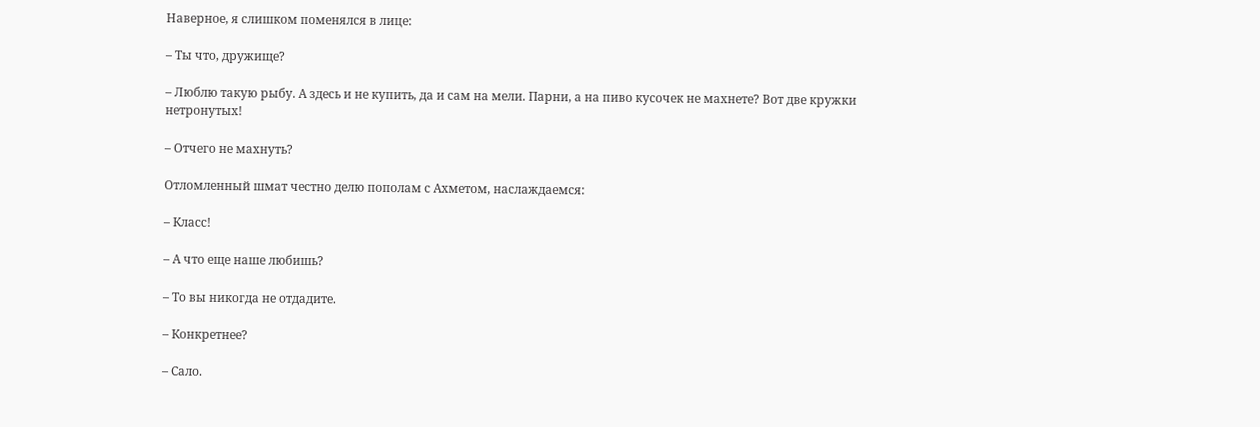Наверное, я слишком поменялся в лице:

– Ты что, дружище?

– Люблю такую рыбу. А здесь и не купить, да и сам на мели. Парни, а на пиво кусочек не махнете? Вот две кружки нетронутых!

– Отчего не махнуть?

Отломленный шмат честно делю пополам с Ахметом, наслаждаемся:

– Класс!

– А что еще наше любишь?

– То вы никогда не отдадите.

– Конкретнее?

– Сало.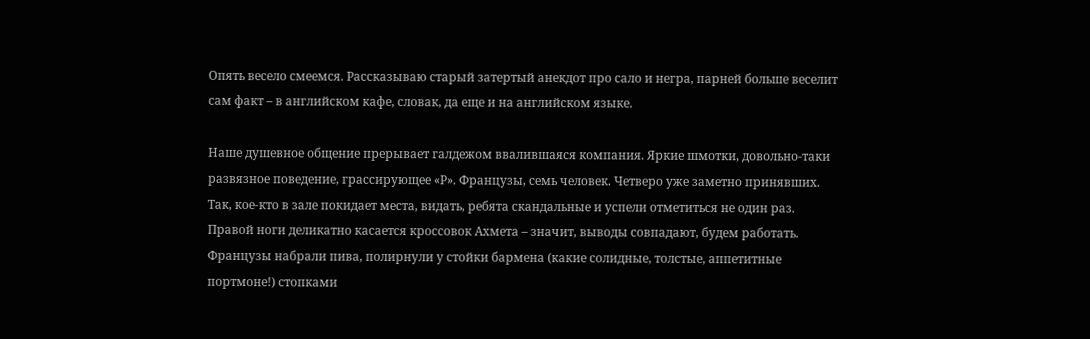Опять весело смеемся. Рассказываю старый затертый анекдот про сало и негра, парней больше веселит сам факт – в английском кафе, словак, да еще и на английском языке.

Наше душевное общение прерывает галдежом ввалившаяся компания. Яркие шмотки, довольно-таки развязное поведение, грассирующее «Р». Французы, семь человек. Четверо уже заметно принявших. Так, кое-кто в зале покидает места, видать, ребята скандальные и успели отметиться не один раз. Правой ноги деликатно касается кроссовок Ахмета – значит, выводы совпадают, будем работать. Французы набрали пива, полирнули у стойки бармена (какие солидные, толстые, аппетитные портмоне!) стопками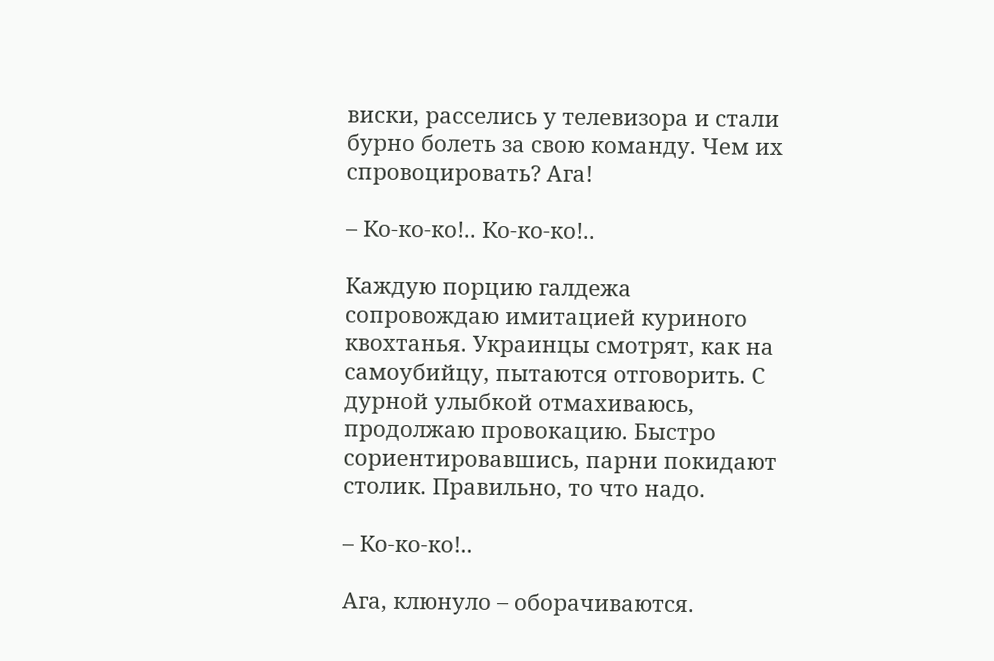виски, расселись у телевизора и стали бурно болеть за свою команду. Чем их спровоцировать? Ага!

– Ко-ко-ко!.. Ко-ко-ко!..

Каждую порцию галдежа сопровождаю имитацией куриного квохтанья. Украинцы смотрят, как на самоубийцу, пытаются отговорить. С дурной улыбкой отмахиваюсь, продолжаю провокацию. Быстро сориентировавшись, парни покидают столик. Правильно, то что надо.

– Ко-ко-ко!..

Ага, клюнуло – оборачиваются.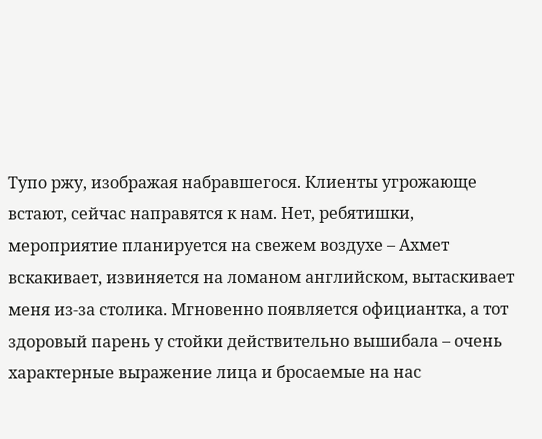Тупо ржу, изображая набравшегося. Клиенты угрожающе встают, сейчас направятся к нам. Нет, ребятишки, мероприятие планируется на свежем воздухе – Ахмет вскакивает, извиняется на ломаном английском, вытаскивает меня из-за столика. Мгновенно появляется официантка, а тот здоровый парень у стойки действительно вышибала – очень характерные выражение лица и бросаемые на нас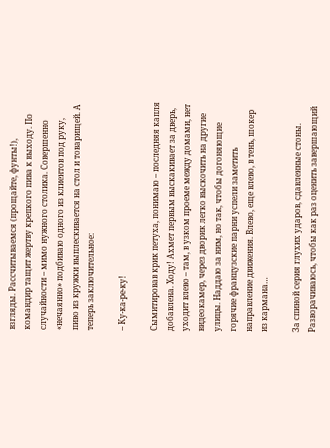взгляды. Рассчитываемся (прощайте, фунты!), командир тащит жертву крепкого пива к выходу. По случайности – мимо нужного столика. Совершенно «нечаянно» подбиваю одного из клиентов под руку, пиво из кружки выплескивается на стол и товарищей. А теперь заключительное:

– Ку-ка-ре-ку!

Сымитировав крик петуха, понимаю – последняя капля добавлена. Ходу! Ахмет первым выскакивает за дверь, уходит влево – там, в узком проеме между домами, нет видеокамер, через дворик легко выскочить на другие улицы. Наддаю за ним, но так, чтобы догоняющие горячие французские парни успели заметить направление движения. Влево, еще влево, в тень, шокер из кармана…

За спиной серия глухих ударов, сдавленные стоны. Разворачиваюсь, чтобы как раз оценить завершающий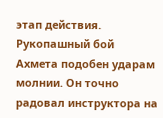этап действия. Рукопашный бой Ахмета подобен ударам молнии. Он точно радовал инструктора на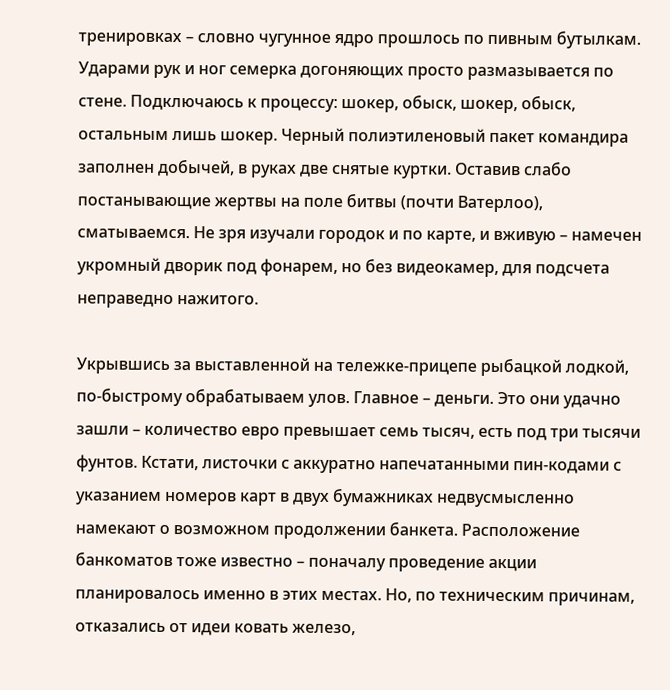тренировках – словно чугунное ядро прошлось по пивным бутылкам. Ударами рук и ног семерка догоняющих просто размазывается по стене. Подключаюсь к процессу: шокер, обыск, шокер, обыск, остальным лишь шокер. Черный полиэтиленовый пакет командира заполнен добычей, в руках две снятые куртки. Оставив слабо постанывающие жертвы на поле битвы (почти Ватерлоо), сматываемся. Не зря изучали городок и по карте, и вживую – намечен укромный дворик под фонарем, но без видеокамер, для подсчета неправедно нажитого.

Укрывшись за выставленной на тележке-прицепе рыбацкой лодкой, по-быстрому обрабатываем улов. Главное – деньги. Это они удачно зашли – количество евро превышает семь тысяч, есть под три тысячи фунтов. Кстати, листочки с аккуратно напечатанными пин-кодами с указанием номеров карт в двух бумажниках недвусмысленно намекают о возможном продолжении банкета. Расположение банкоматов тоже известно – поначалу проведение акции планировалось именно в этих местах. Но, по техническим причинам, отказались от идеи ковать железо,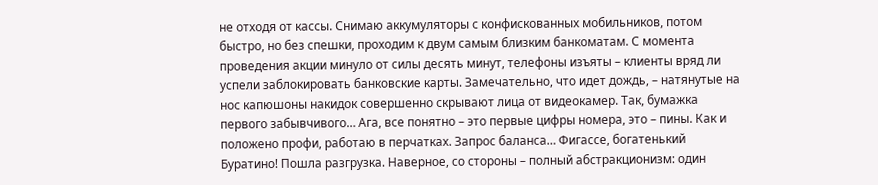не отходя от кассы. Снимаю аккумуляторы с конфискованных мобильников, потом быстро, но без спешки, проходим к двум самым близким банкоматам. С момента проведения акции минуло от силы десять минут, телефоны изъяты – клиенты вряд ли успели заблокировать банковские карты. Замечательно, что идет дождь, – натянутые на нос капюшоны накидок совершенно скрывают лица от видеокамер. Так, бумажка первого забывчивого… Ага, все понятно – это первые цифры номера, это – пины. Как и положено профи, работаю в перчатках. Запрос баланса… Фигассе, богатенький Буратино! Пошла разгрузка. Наверное, со стороны – полный абстракционизм: один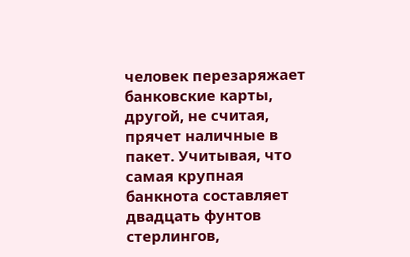человек перезаряжает банковские карты, другой, не считая, прячет наличные в пакет. Учитывая, что самая крупная банкнота составляет двадцать фунтов стерлингов,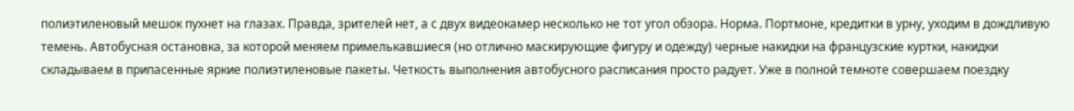полиэтиленовый мешок пухнет на глазах. Правда, зрителей нет, а с двух видеокамер несколько не тот угол обзора. Норма. Портмоне, кредитки в урну, уходим в дождливую темень. Автобусная остановка, за которой меняем примелькавшиеся (но отлично маскирующие фигуру и одежду) черные накидки на французские куртки, накидки складываем в припасенные яркие полиэтиленовые пакеты. Четкость выполнения автобусного расписания просто радует. Уже в полной темноте совершаем поездку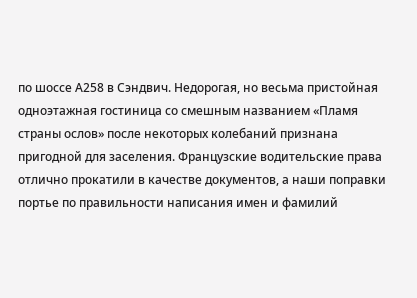по шоссе А258 в Сэндвич. Недорогая, но весьма пристойная одноэтажная гостиница со смешным названием «Пламя страны ослов» после некоторых колебаний признана пригодной для заселения. Французские водительские права отлично прокатили в качестве документов, а наши поправки портье по правильности написания имен и фамилий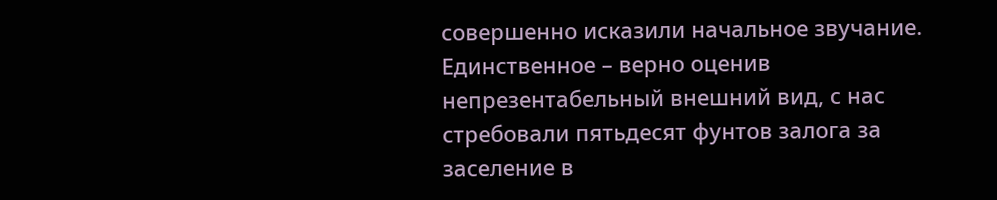совершенно исказили начальное звучание. Единственное – верно оценив непрезентабельный внешний вид, с нас стребовали пятьдесят фунтов залога за заселение в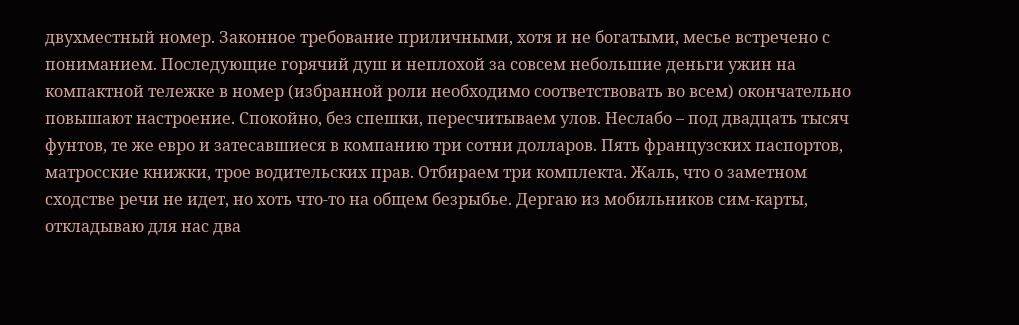двухместный номер. Законное требование приличными, хотя и не богатыми, месье встречено с пониманием. Последующие горячий душ и неплохой за совсем небольшие деньги ужин на компактной тележке в номер (избранной роли необходимо соответствовать во всем) окончательно повышают настроение. Спокойно, без спешки, пересчитываем улов. Неслабо – под двадцать тысяч фунтов, те же евро и затесавшиеся в компанию три сотни долларов. Пять французских паспортов, матросские книжки, трое водительских прав. Отбираем три комплекта. Жаль, что о заметном сходстве речи не идет, но хоть что-то на общем безрыбье. Дергаю из мобильников сим-карты, откладываю для нас два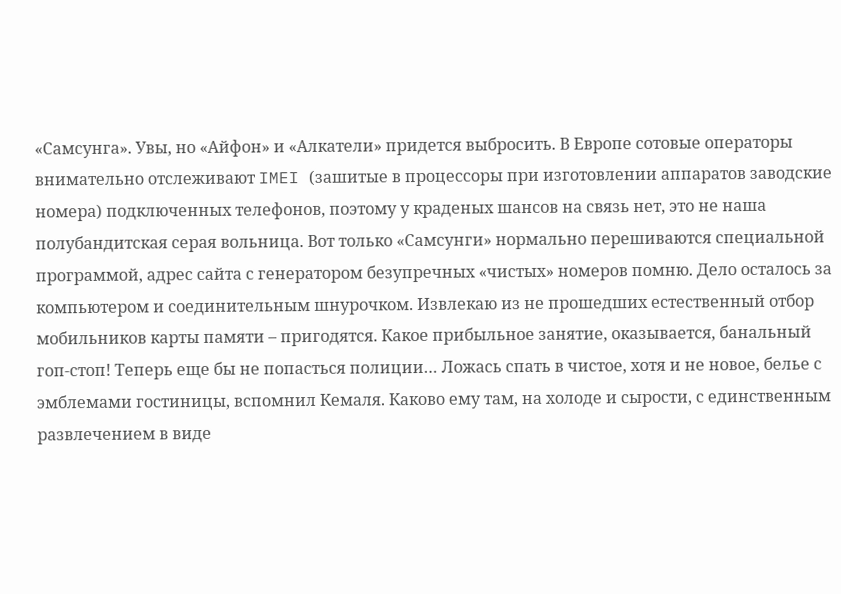«Самсунга». Увы, но «Айфон» и «Алкатели» придется выбросить. В Европе сотовые операторы внимательно отслеживают IMEI (зашитые в процессоры при изготовлении аппаратов заводские номера) подключенных телефонов, поэтому у краденых шансов на связь нет, это не наша полубандитская серая вольница. Вот только «Самсунги» нормально перешиваются специальной программой, адрес сайта с генератором безупречных «чистых» номеров помню. Дело осталось за компьютером и соединительным шнурочком. Извлекаю из не прошедших естественный отбор мобильников карты памяти – пригодятся. Какое прибыльное занятие, оказывается, банальный гоп-стоп! Теперь еще бы не попасться полиции… Ложась спать в чистое, хотя и не новое, белье с эмблемами гостиницы, вспомнил Кемаля. Каково ему там, на холоде и сырости, с единственным развлечением в виде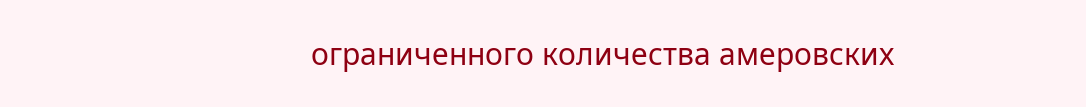ограниченного количества амеровских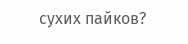сухих пайков?